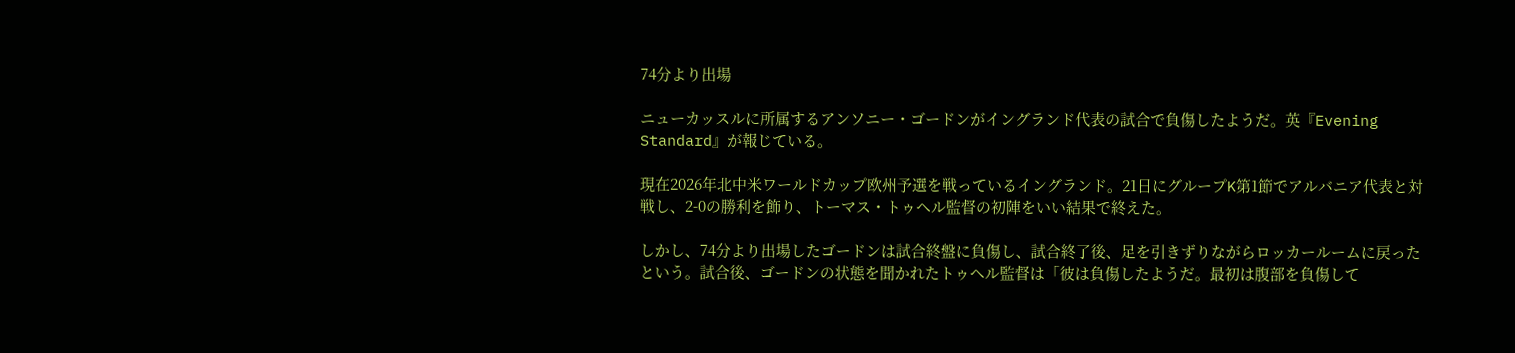74分より出場

ニューカッスルに所属するアンソニー・ゴードンがイングランド代表の試合で負傷したようだ。英『Evening Standard』が報じている。

現在2026年北中米ワールドカップ欧州予選を戦っているイングランド。21日にグループK第1節でアルバニア代表と対戦し、2-0の勝利を飾り、トーマス・トゥヘル監督の初陣をいい結果で終えた。

しかし、74分より出場したゴードンは試合終盤に負傷し、試合終了後、足を引きずりながらロッカールームに戻ったという。試合後、ゴードンの状態を聞かれたトゥヘル監督は「彼は負傷したようだ。最初は腹部を負傷して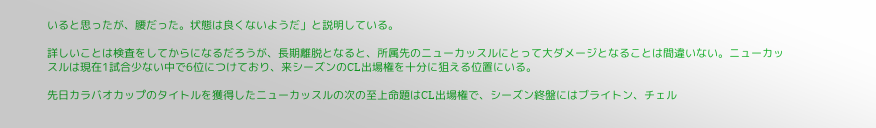いると思ったが、腰だった。状態は良くないようだ」と説明している。

詳しいことは検査をしてからになるだろうが、長期離脱となると、所属先のニューカッスルにとって大ダメージとなることは間違いない。ニューカッスルは現在1試合少ない中で6位につけており、来シーズンのCL出場権を十分に狙える位置にいる。

先日カラバオカップのタイトルを獲得したニューカッスルの次の至上命題はCL出場権で、シーズン終盤にはブライトン、チェル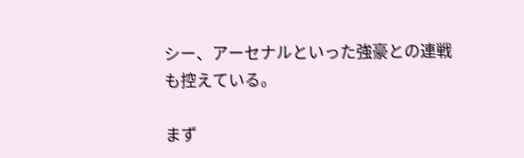シー、アーセナルといった強豪との連戦も控えている。

まず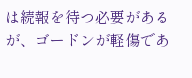は続報を待つ必要があるが、ゴードンが軽傷であ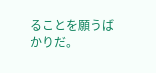ることを願うばかりだ。